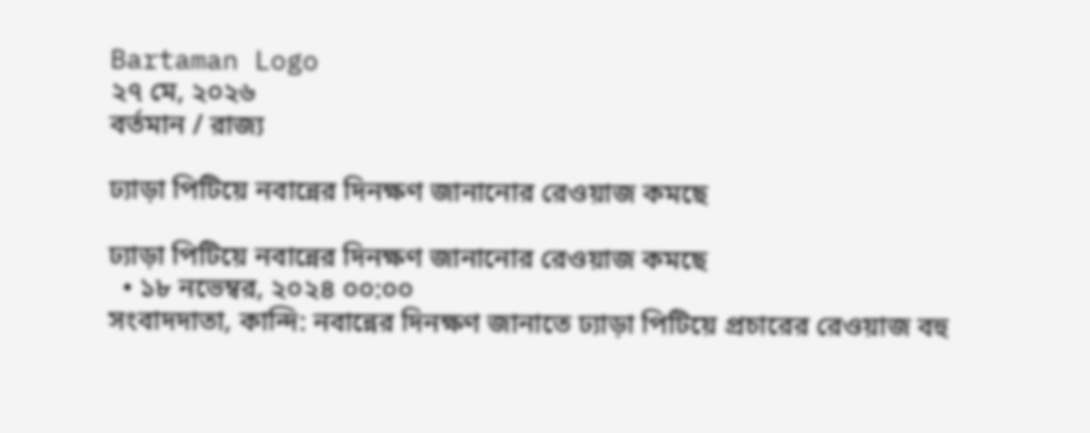Bartaman Logo
২৭ মে, ২০২৬
বর্তমান / রাজ্য

ঢ্যাড়া পিটিয়ে নবান্নের দিনক্ষণ জানানোর রেওয়াজ কমছে

ঢ্যাড়া পিটিয়ে নবান্নের দিনক্ষণ জানানোর রেওয়াজ কমছে
  • ১৮ নভেম্বর, ২০২৪ ০০:০০
সংবাদদাতা, কান্দি: নবান্নের দিনক্ষণ জানাতে ঢ্যাড়া পিটিয়ে প্রচারের রেওয়াজ বহু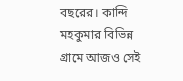বছরের। কান্দি মহকুমার বিভিন্ন গ্রামে আজও সেই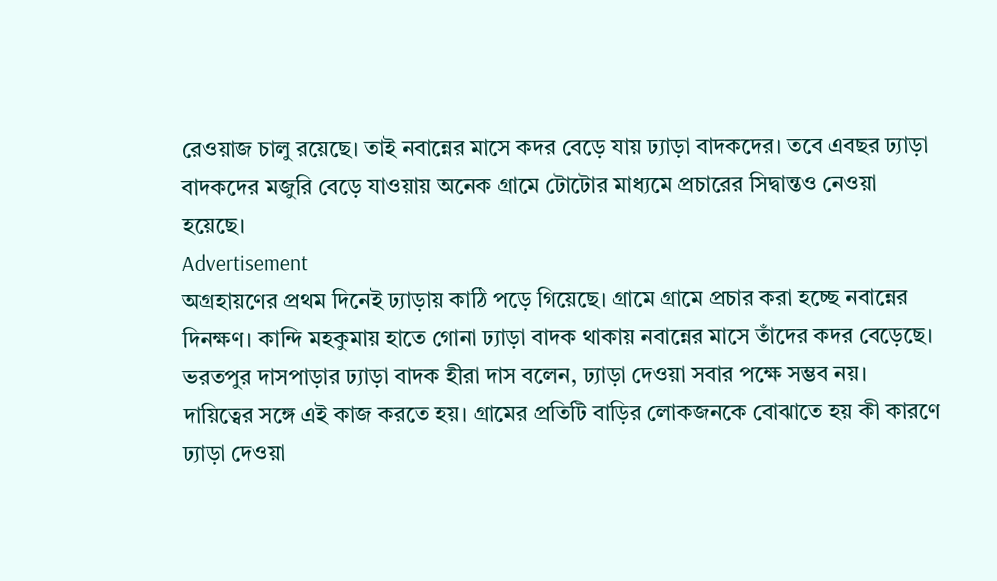রেওয়াজ চালু রয়েছে। তাই নবান্নের মাসে কদর বেড়ে যায় ঢ্যাড়া বাদকদের। তবে এবছর ঢ্যাড়া বাদকদের মজুরি বেড়ে যাওয়ায় অনেক গ্রামে টোটোর মাধ্যমে প্রচারের সিদ্বান্তও নেওয়া হয়েছে।
Advertisement
অগ্রহায়ণের প্রথম দিনেই ঢ্যাড়ায় কাঠি পড়ে গিয়েছে। গ্রামে গ্রামে প্রচার করা হচ্ছে নবান্নের দিনক্ষণ। কান্দি মহকুমায় হাতে গোনা ঢ্যাড়া বাদক থাকায় নবান্নের মাসে তাঁদের কদর বেড়েছে। ভরতপুর দাসপাড়ার ঢ্যাড়া বাদক হীরা দাস বলেন, ঢ্যাড়া দেওয়া সবার পক্ষে সম্ভব নয়। দায়িত্বের সঙ্গে এই কাজ করতে হয়। গ্রামের প্রতিটি বাড়ির লোকজনকে বোঝাতে হয় কী কারণে ঢ্যাড়া দেওয়া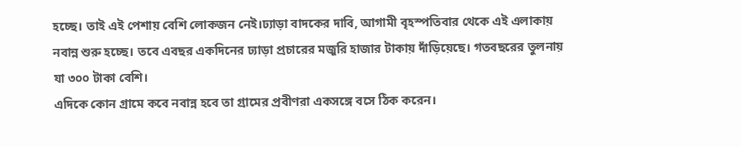হচ্ছে। তাই এই পেশায় বেশি লোকজন নেই।ঢ্যাড়া বাদকের দাবি, আগামী বৃহস্পতিবার থেকে এই এলাকায় নবান্ন শুরু হচ্ছে। তবে এবছর একদিনের ঢ্যাড়া প্রচারের মজুরি হাজার টাকায় দাঁড়িয়েছে। গতবছরের তুলনায় যা ৩০০ টাকা বেশি।
এদিকে কোন গ্রামে কবে নবান্ন হবে তা গ্রামের প্রবীণরা একসঙ্গে বসে ঠিক করেন।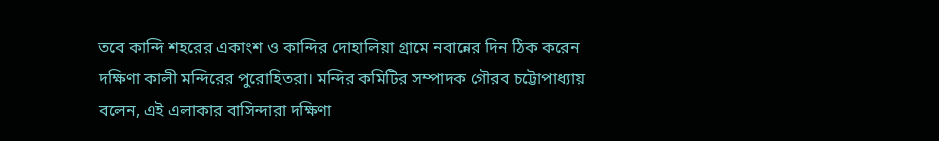তবে কান্দি শহরের একাংশ ও কান্দির দোহালিয়া গ্রামে নবান্নের দিন ঠিক করেন দক্ষিণা কালী মন্দিরের পুরোহিতরা। মন্দির কমিটির সম্পাদক গৌরব চট্টোপাধ্যায় বলেন, এই এলাকার বাসিন্দারা দক্ষিণা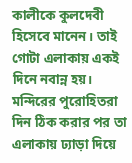কালীকে কুলদেবী হিসেবে মানেন। তাই গোটা এলাকায় একই দিনে নবান্ন হয়। মন্দিরের পুরোহিতরা দিন ঠিক করার পর তা এলাকায় ঢ্যাড়া দিয়ে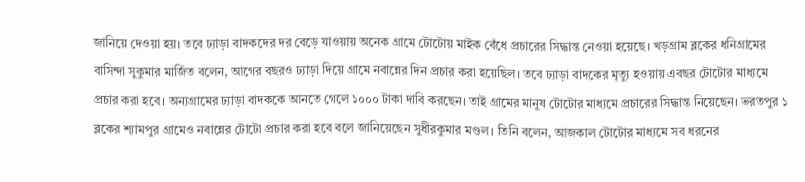জানিয়ে দেওয়া হয়। তবে ঢ্যাড়া বাদকদের দর বেড়ে যাওয়ায় অনেক গ্রামে টোটোয় মাইক বেঁধে প্রচারের সিদ্ধান্ত নেওয়া হয়েছে। খড়গ্রাম ব্লকের ধনিগ্রামের বাসিন্দা সুকুমার মার্জিত বলেন, আগের বছরও ঢ্যাড়া দিয়ে গ্রামে নবান্নের দিন প্রচার করা হয়েছিল। তবে ঢ্যাড়া বাদকের মৃত্যু হওয়ায় এবছর টোটোর মাধ্যমে প্রচার করা হবে। অন্যগ্রামের ঢ্যাড়া বাদককে আনতে গেলে ১০০০ টাকা দাবি করছেন। তাই গ্রামের মানুষ টোটোর মাধ্যমে প্রচারের সিদ্ধান্ত নিয়েছেন। ভরতপুর ১ ব্লকের শ্যামপুর গ্রামেও নবান্নের টোটো প্রচার করা হবে বলে জানিয়েছেন সুধীরকুমার মণ্ডল। তিনি বলেন, আজকাল টোটোর মাধ্যমে সব ধরনের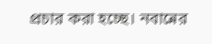প্রচার করা হচ্ছে। নবান্নের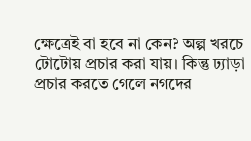ক্ষেত্রেই বা হবে না কেন? অল্প খরচে টোটোয় প্রচার করা যায়। কিন্তু ঢ্যাড়া প্রচার করতে গেলে নগদের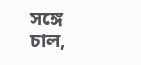সঙ্গে চাল,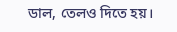ডাল, তেলও দিতে হয়।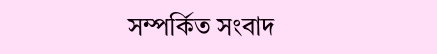সম্পর্কিত সংবাদ